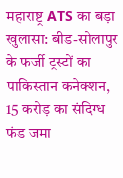महाराष्ट्र ATS का बड़ा खुलासा: बीड-सोलापुर के फर्जी ट्रस्टों का पाकिस्तान कनेक्शन, 15 करोड़ का संदिग्ध फंड जमा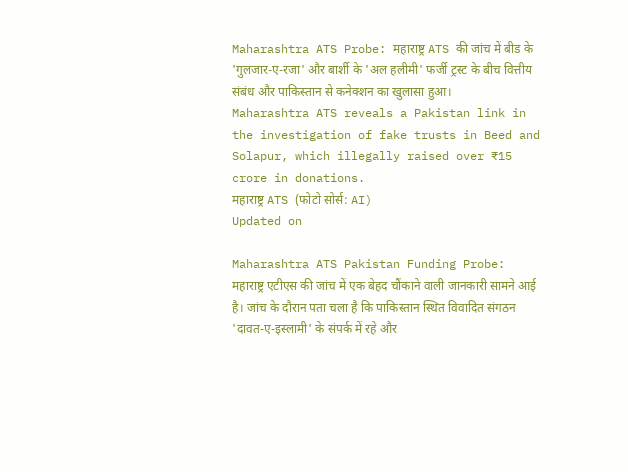Maharashtra ATS Probe: महाराष्ट्र ATS की जांच में बीड के 'गुलजार-ए-रजा' और बार्शी के 'अल हलीमी' फर्जी ट्रस्ट के बीच वित्तीय संबंध और पाकिस्तान से कनेक्शन का खुलासा हुआ।
Maharashtra ATS reveals a Pakistan link in the investigation of fake trusts in Beed and Solapur, which illegally raised over ₹15 crore in donations.
महाराष्ट्र ATS (फोटो सोर्स: AI)
Updated on

Maharashtra ATS Pakistan Funding Probe: महाराष्ट्र एटीएस की जांच में एक बेहद चौंकाने वाली जानकारी सामने आई है। जांच के दौरान पता चला है कि पाकिस्तान स्थित विवादित संगठन 'दावत-ए-इस्लामी' के संपर्क में रहे और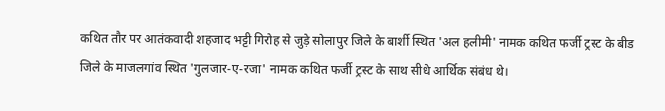कथित तौर पर आतंकवादी शहजाद भट्टी गिरोह से जुड़े सोलापुर जिले के बार्शी स्थित 'अल हलीमी' नामक कथित फर्जी ट्रस्ट के बीड जिले के माजलगांव स्थित 'गुलजार-ए-रजा' नामक कथित फर्जी ट्रस्ट के साथ सीधे आर्थिक संबंध थे।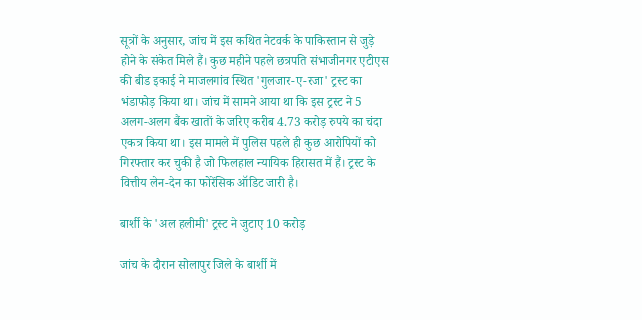सूत्रों के अनुसार, जांच में इस कथित नेटवर्क के पाकिस्तान से जुड़े होने के संकेत मिले हैं। कुछ महीने पहले छत्रपति संभाजीनगर एटीएस की बीड इकाई ने माजलगांव स्थित 'गुलजार-ए-रजा' ट्रस्ट का भंडाफोड़ किया था। जांच में सामने आया था कि इस ट्रस्ट ने 5 अलग-अलग बैंक खातों के जरिए करीब 4.73 करोड़ रुपये का चंदा एकत्र किया था। इस मामले में पुलिस पहले ही कुछ आरोपियों को गिरफ्तार कर चुकी है जो फिलहाल न्यायिक हिरासत में हैं। ट्रस्ट के वित्तीय लेन-देन का फोरेंसिक ऑडिट जारी है।

बार्शी के 'अल हलीमी' ट्रस्ट ने जुटाए 10 करोड़

जांच के दौरान सोलापुर जिले के बार्शी में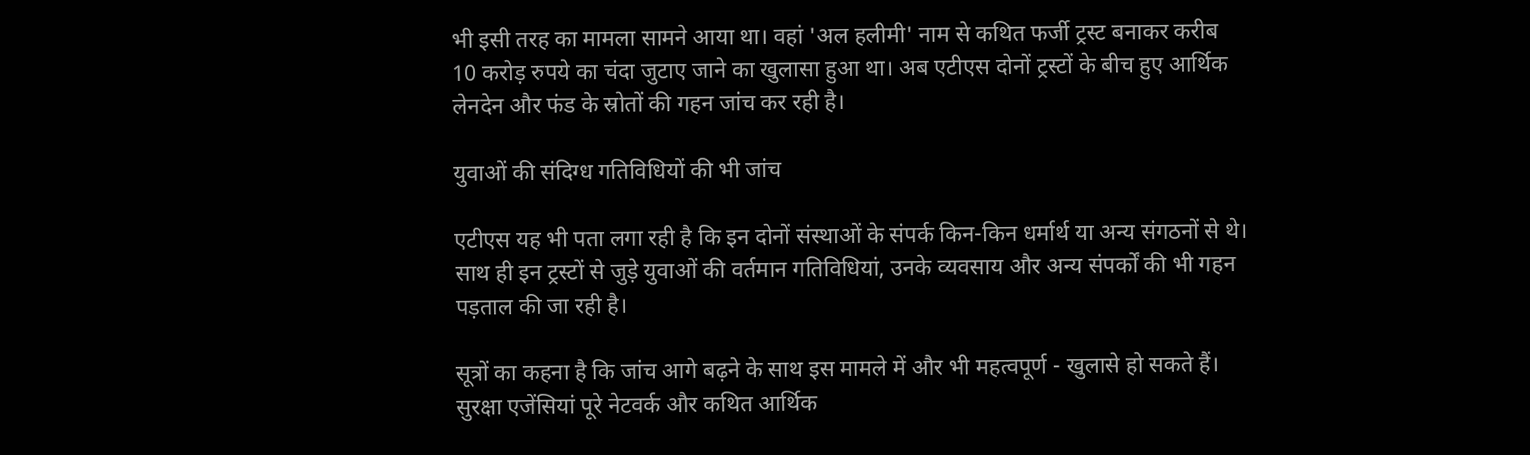भी इसी तरह का मामला सामने आया था। वहां 'अल हलीमी' नाम से कथित फर्जी ट्रस्ट बनाकर करीब 10 करोड़ रुपये का चंदा जुटाए जाने का खुलासा हुआ था। अब एटीएस दोनों ट्रस्टों के बीच हुए आर्थिक लेनदेन और फंड के स्रोतों की गहन जांच कर रही है।

युवाओं की संदिग्ध गतिविधियों की भी जांच

एटीएस यह भी पता लगा रही है कि इन दोनों संस्थाओं के संपर्क किन-किन धर्मार्थ या अन्य संगठनों से थे। साथ ही इन ट्रस्टों से जुड़े युवाओं की वर्तमान गतिविधियां, उनके व्यवसाय और अन्य संपर्कों की भी गहन पड़ताल की जा रही है।

सूत्रों का कहना है कि जांच आगे बढ़ने के साथ इस मामले में और भी महत्वपूर्ण - खुलासे हो सकते हैं। सुरक्षा एजेंसियां पूरे नेटवर्क और कथित आर्थिक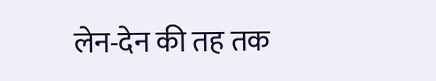लेन-देन की तह तक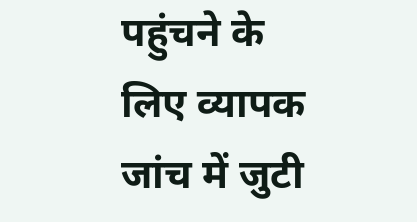पहुंचने के लिए व्यापक जांच में जुटी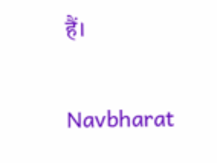हैं।

Navbharat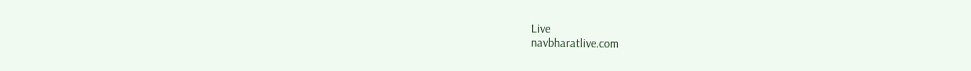Live
navbharatlive.com